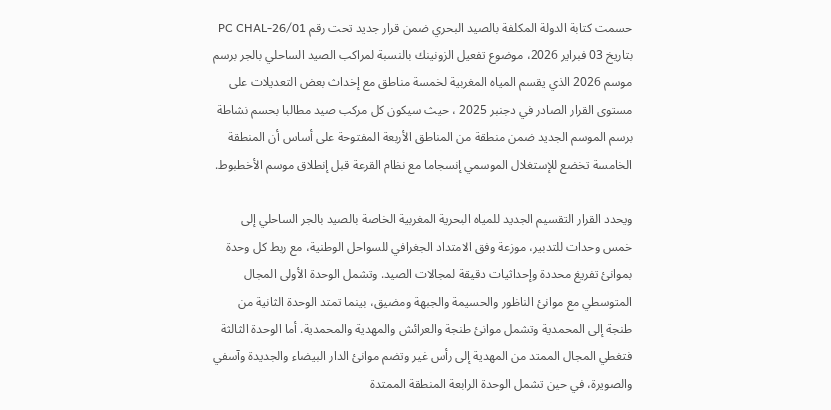حسمت كتابة الدولة المكلفة بالصيد البحري ضمن قرار جديد تحت رقم 26/01-PC CHAL بتاريخ 03 فبراير 2026، موضوع تفعيل الزونينك بالنسبة لمراكب الصيد الساحلي بالجر برسم موسم 2026 الذي يقسم المياه المغربية لخمسة مناطق مع إخداث بعض التعديلات على مستوى القرار الصادر في دجنبر 2025 ، حيث سيكون كل مركب صيد مطالبا بحسم نشاطة برسم الموسم الجديد ضمن منطقة من المناطق الأربعة المفتوحة على أساس أن المنطقة الخامسة تخضع للإستغلال الموسمي إنسجاما مع نظام القرعة قبل إنطلاق موسم الأخطبوط.

ويحدد القرار التقسيم الجديد للمياه البحرية المغربية الخاصة بالصيد بالجر الساحلي إلى خمس وحدات للتدبير، موزعة وفق الامتداد الجغرافي للسواحل الوطنية، مع ربط كل وحدة بموانئ تفريغ محددة وإحداثيات دقيقة لمجالات الصيد. وتشمل الوحدة الأولى المجال المتوسطي مع موانئ الناظور والحسيمة والجبهة ومضيق، بينما تمتد الوحدة الثانية من طنجة إلى المحمدية وتشمل موانئ طنجة والعرائش والمهدية والمحمدية. أما الوحدة الثالثة فتغطي المجال الممتد من المهدية إلى رأس غير وتضم موانئ الدار البيضاء والجديدة وآسفي والصويرة، في حين تشمل الوحدة الرابعة المنطقة الممتدة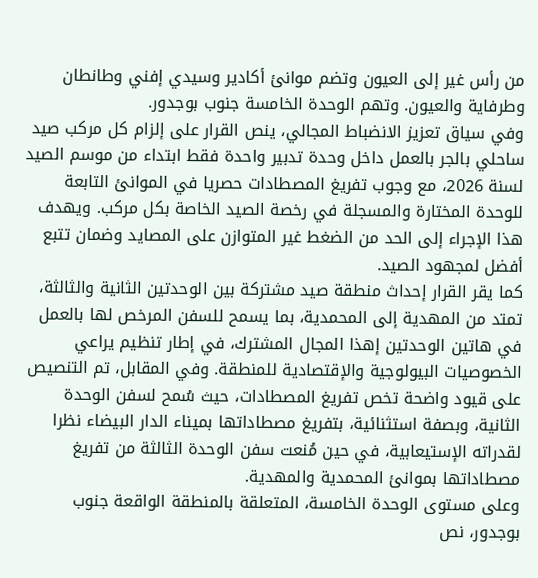من رأس غير إلى العيون وتضم موانئ أكادير وسيدي إفني وطانطان وطرفاية والعيون. وتهم الوحدة الخامسة جنوب بوجدور.
وفي سياق تعزيز الانضباط المجالي، ينص القرار على إلزام كل مركب صيد ساحلي بالجر بالعمل داخل وحدة تدبير واحدة فقط ابتداء من موسم الصيد لسنة 2026، مع وجوب تفريغ المصطادات حصريا في الموانئ التابعة للوحدة المختارة والمسجلة في رخصة الصيد الخاصة بكل مركب. ويهدف هذا الإجراء إلى الحد من الضغط غير المتوازن على المصايد وضمان تتبع أفضل لمجهود الصيد.
كما يقر القرار إحداث منطقة صيد مشتركة بين الوحدتين الثانية والثالثة، تمتد من المهدية إلى المحمدية، بما يسمح للسفن المرخص لها بالعمل في هاتين الوحدتين إهذا المجال المشترك، في إطار تنظيم يراعي الخصوصيات البيولوجية والإقتصادية للمنطقة. وفي المقابل، تم التنصيص على قيود واضحة تخص تفريغ المصطادات، حيث سُمح لسفن الوحدة الثانية، وبصفة استثنائية، بتفريغ مصطاداتها بميناء الدار البيضاء نظرا لقدراته الإستيعابية، في حين مُنعت سفن الوحدة الثالثة من تفريغ مصطاداتها بموانئ المحمدية والمهدية.
وعلى مستوى الوحدة الخامسة، المتعلقة بالمنطقة الواقعة جنوب بوجدور، نص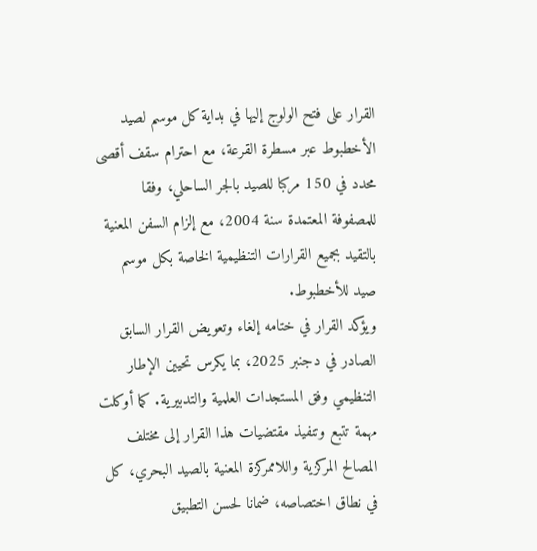القرار على فتح الولوج إليها في بداية كل موسم لصيد الأخطبوط عبر مسطرة القرعة، مع احترام سقف أقصى محدد في 150 مركبا للصيد بالجر الساحلي، وفقا للمصفوفة المعتمدة سنة 2004، مع إلزام السفن المعنية بالتقيد بجميع القرارات التنظيمية الخاصة بكل موسم صيد للأخطبوط.
ويؤكد القرار في ختامه إلغاء وتعويض القرار السابق الصادر في دجنبر 2025، بما يكرس تحيين الإطار التنظيمي وفق المستجدات العلمية والتدبيرية. كما أوكلت مهمة تتبع وتنفيذ مقتضيات هذا القرار إلى مختلف المصالح المركزية واللاممركزة المعنية بالصيد البحري، كل في نطاق اختصاصه، ضمانا لحسن التطبيق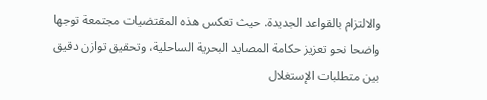والالتزام بالقواعد الجديدة. حيث تعكس هذه المقتضيات مجتمعة توجها واضحا نحو تعزيز حكامة المصايد البحرية الساحلية، وتحقيق توازن دقيق بين متطلبات الإستغلال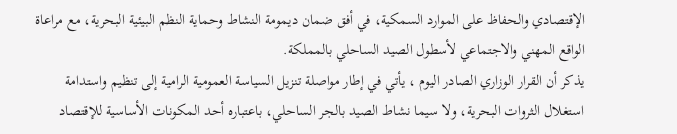الإقتصادي والحفاظ على الموارد السمكية، في أفق ضمان ديمومة النشاط وحماية النظم البيئية البحرية، مع مراعاة الواقع المهني والاجتماعي لأسطول الصيد الساحلي بالمملكة.
يذكر أن القرار الوزاري الصادر اليوم ، يأتي في إطار مواصلة تنزيل السياسة العمومية الرامية إلى تنظيم واستدامة استغلال الثروات البحرية، ولا سيما نشاط الصيد بالجر الساحلي، باعتباره أحد المكونات الأساسية للإقتصاد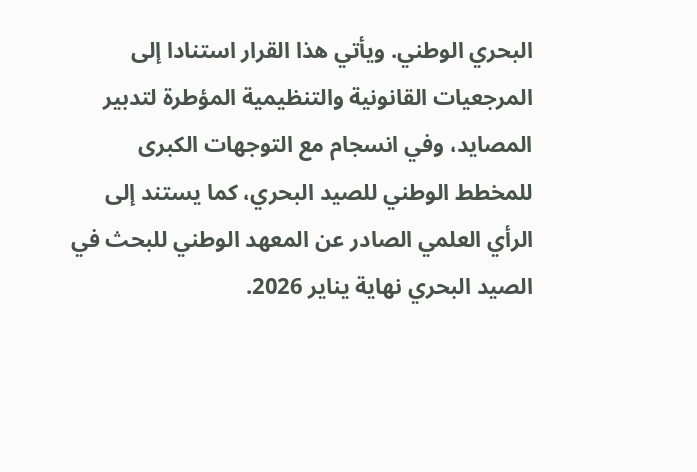البحري الوطني. ويأتي هذا القرار استنادا إلى المرجعيات القانونية والتنظيمية المؤطرة لتدبير المصايد، وفي انسجام مع التوجهات الكبرى للمخطط الوطني للصيد البحري، كما يستند إلى الرأي العلمي الصادر عن المعهد الوطني للبحث في الصيد البحري نهاية يناير 2026.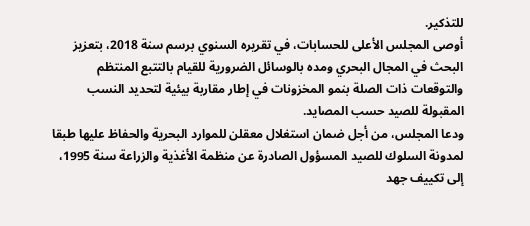للتذكير.
أوصى المجلس الأعلى للحسابات، في تقريره السنوي برسم سنة 2018، بتعزيز البحث في المجال البحري ومده بالوسائل الضرورية للقيام بالتتبع المنتظم والتوقعات ذات الصلة بنمو المخزونات في إطار مقاربة بيئية لتحديد النسب المقبولة للصيد حسب المصايد.
ودعا المجلس، من أجل ضمان استغلال معقلن للموارد البحرية والحفاظ عليها طبقا لمدونة السلوك للصيد المسؤول الصادرة عن منظمة الأغذية والزراعة سنة 1995، إلى تكييف جهد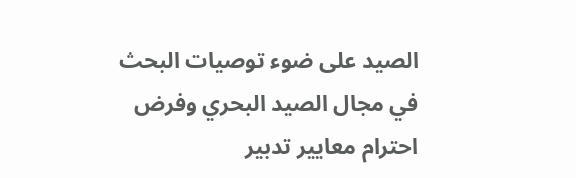الصيد على ضوء توصيات البحث في مجال الصيد البحري وفرض احترام معايير تدبير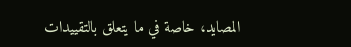المصايد، خاصة في ما يتعلق بالتقييدات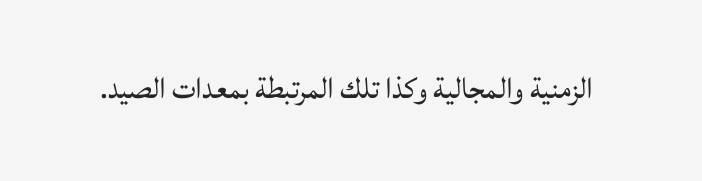الزمنية والمجالية وكذا تلك المرتبطة بمعدات الصيد.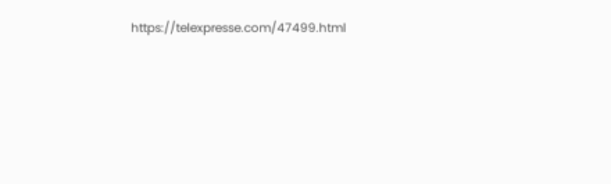https://telexpresse.com/47499.html